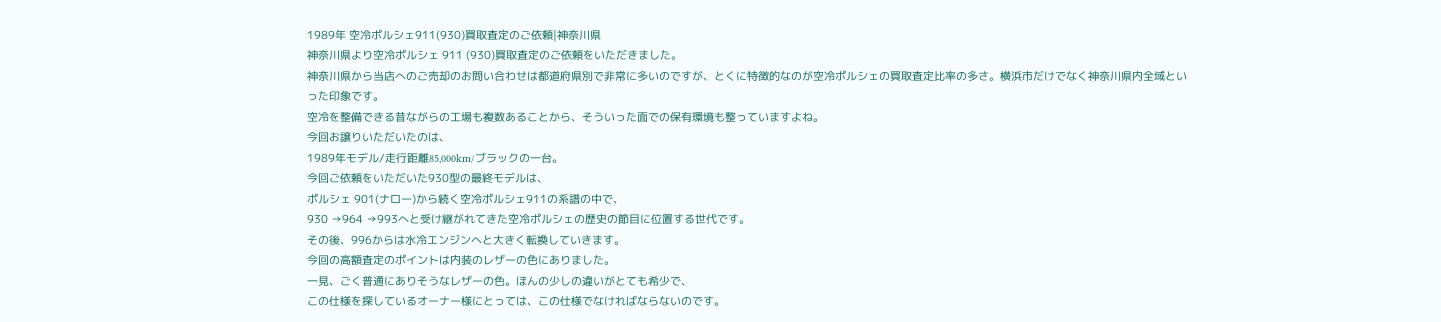1989年 空冷ポルシェ911(930)買取査定のご依頼|神奈川県
神奈川県より空冷ポルシェ 911 (930)買取査定のご依頼をいただきました。
神奈川県から当店へのご売却のお問い合わせは都道府県別で非常に多いのですが、とくに特徴的なのが空冷ポルシェの買取査定比率の多さ。横浜市だけでなく神奈川県内全域といった印象です。
空冷を整備できる昔ながらの工場も複数あることから、そういった面での保有環境も整っていますよね。
今回お譲りいただいたのは、
1989年モデル/走行距離85,000km/ブラックの一台。
今回ご依頼をいただいた930型の最終モデルは、
ポルシェ 901(ナロー)から続く空冷ポルシェ911の系譜の中で、
930 →964 →993へと受け継がれてきた空冷ポルシェの歴史の節目に位置する世代です。
その後、996からは水冷エンジンへと大きく転換していきます。
今回の高額査定のポイントは内装のレザーの色にありました。
一見、ごく普通にありそうなレザーの色。ほんの少しの違いがとても希少で、
この仕様を探しているオーナー様にとっては、この仕様でなければならないのです。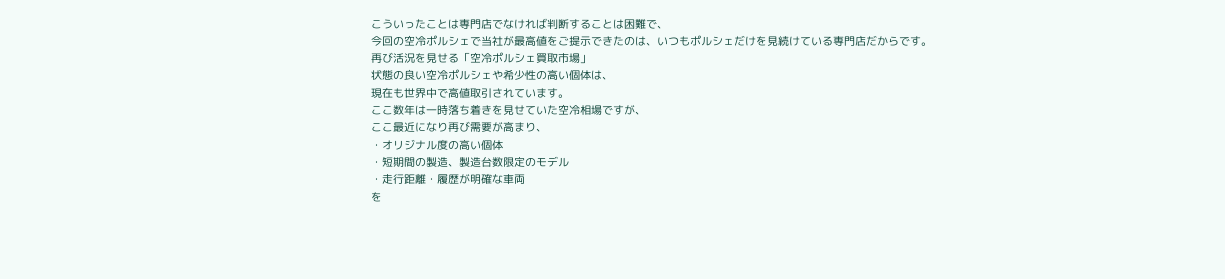こういったことは専門店でなければ判断することは困難で、
今回の空冷ポルシェで当社が最高値をご提示できたのは、いつもポルシェだけを見続けている専門店だからです。
再び活況を見せる「空冷ポルシェ買取市場」
状態の良い空冷ポルシェや希少性の高い個体は、
現在も世界中で高値取引されています。
ここ数年は一時落ち着きを見せていた空冷相場ですが、
ここ最近になり再び需要が高まり、
・オリジナル度の高い個体
・短期間の製造、製造台数限定のモデル
・走行距離・履歴が明確な車両
を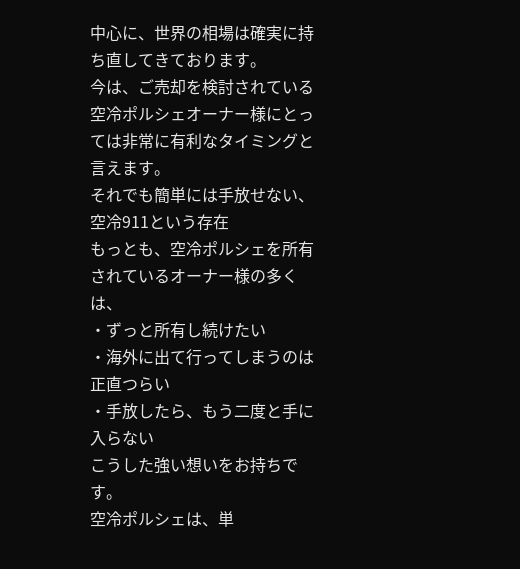中心に、世界の相場は確実に持ち直してきております。
今は、ご売却を検討されている空冷ポルシェオーナー様にとっては非常に有利なタイミングと言えます。
それでも簡単には手放せない、空冷911という存在
もっとも、空冷ポルシェを所有されているオーナー様の多くは、
・ずっと所有し続けたい
・海外に出て行ってしまうのは正直つらい
・手放したら、もう二度と手に入らない
こうした強い想いをお持ちです。
空冷ポルシェは、単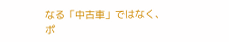なる「中古車」ではなく、
ポ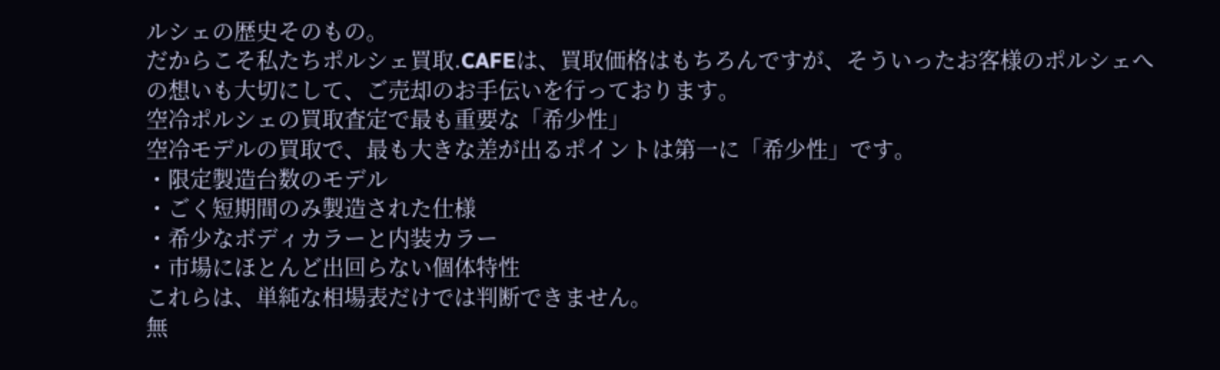ルシェの歴史そのもの。
だからこそ私たちポルシェ買取.CAFEは、買取価格はもちろんですが、そういったお客様のポルシェへの想いも大切にして、ご売却のお手伝いを行っております。
空冷ポルシェの買取査定で最も重要な「希少性」
空冷モデルの買取で、最も大きな差が出るポイントは第一に「希少性」です。
・限定製造台数のモデル
・ごく短期間のみ製造された仕様
・希少なボディカラーと内装カラー
・市場にほとんど出回らない個体特性
これらは、単純な相場表だけでは判断できません。
無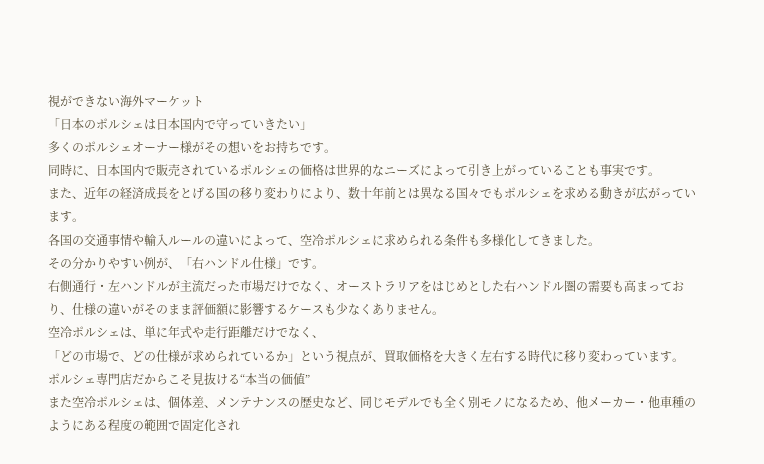視ができない海外マーケット
「日本のポルシェは日本国内で守っていきたい」
多くのポルシェオーナー様がその想いをお持ちです。
同時に、日本国内で販売されているポルシェの価格は世界的なニーズによって引き上がっていることも事実です。
また、近年の経済成長をとげる国の移り変わりにより、数十年前とは異なる国々でもポルシェを求める動きが広がっています。
各国の交通事情や輸入ルールの違いによって、空冷ポルシェに求められる条件も多様化してきました。
その分かりやすい例が、「右ハンドル仕様」です。
右側通行・左ハンドルが主流だった市場だけでなく、オーストラリアをはじめとした右ハンドル圏の需要も高まっており、仕様の違いがそのまま評価額に影響するケースも少なくありません。
空冷ポルシェは、単に年式や走行距離だけでなく、
「どの市場で、どの仕様が求められているか」という視点が、買取価格を大きく左右する時代に移り変わっています。
ポルシェ専門店だからこそ見抜ける“本当の価値”
また空冷ポルシェは、個体差、メンテナンスの歴史など、同じモデルでも全く別モノになるため、他メーカー・他車種のようにある程度の範囲で固定化され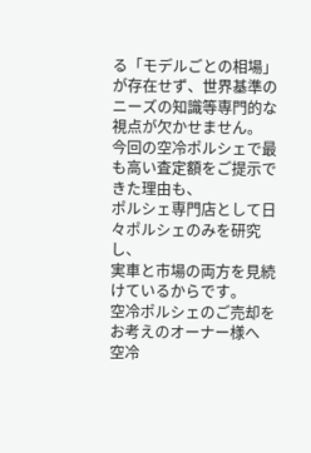る「モデルごとの相場」が存在せず、世界基準のニーズの知識等専門的な視点が欠かせません。
今回の空冷ポルシェで最も高い査定額をご提示できた理由も、
ポルシェ専門店として日々ポルシェのみを研究し、
実車と市場の両方を見続けているからです。
空冷ポルシェのご売却をお考えのオーナー様へ
空冷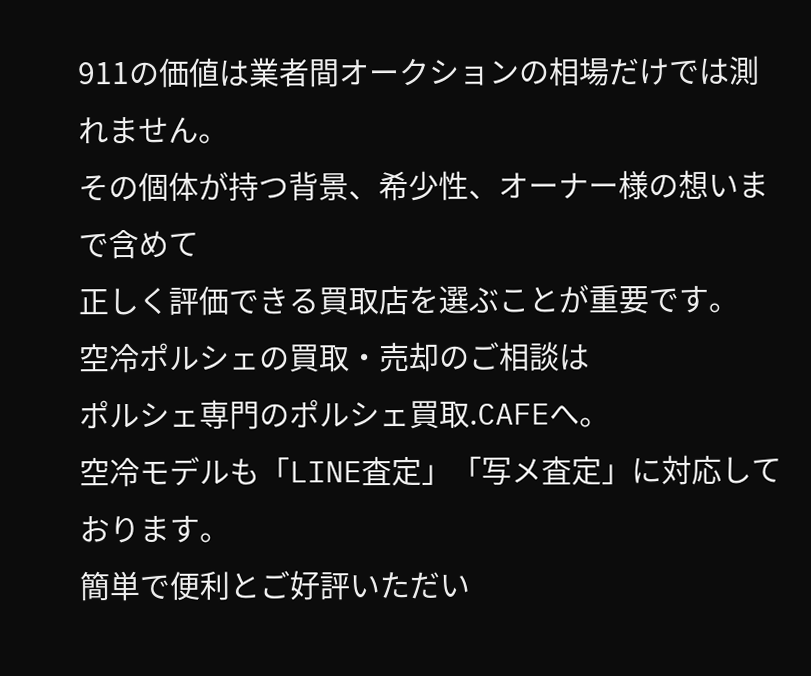911の価値は業者間オークションの相場だけでは測れません。
その個体が持つ背景、希少性、オーナー様の想いまで含めて
正しく評価できる買取店を選ぶことが重要です。
空冷ポルシェの買取・売却のご相談は
ポルシェ専門のポルシェ買取.CAFEへ。
空冷モデルも「LINE査定」「写メ査定」に対応しております。
簡単で便利とご好評いただい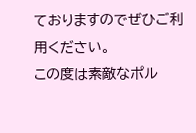ておりますのでぜひご利用ください。
この度は素敵なポル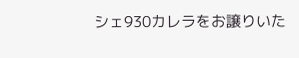シェ930カレラをお譲りいた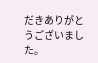だきありがとうございました。